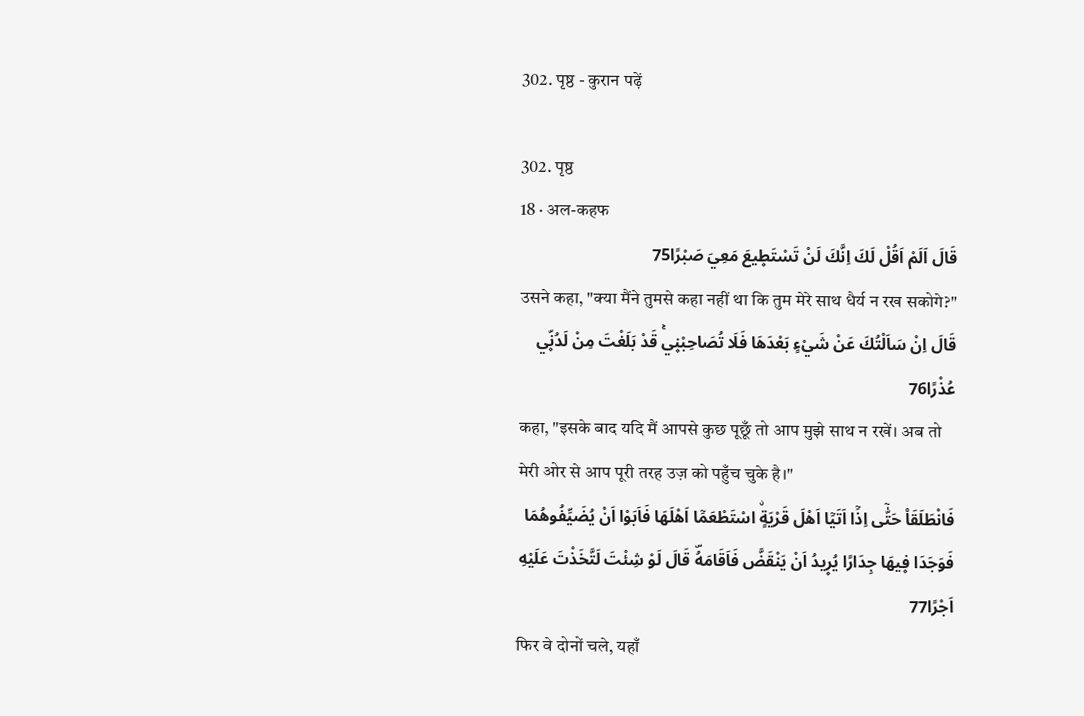302. पृष्ठ - कुरान पढ़ें

302. पृष्ठ
18 · अल-कहफ
قَالَ اَلَمْ اَقُلْ لَكَ اِنَّكَ لَنْ تَسْتَط۪يعَ مَعِيَ صَبْرًا75
उसने कहा, "क्या मैंने तुमसे कहा नहीं था कि तुम मेरे साथ धैर्य न रख सकोगे?"
قَالَ اِنْ سَاَلْتُكَ عَنْ شَيْءٍ بَعْدَهَا فَلَا تُصَاحِبْن۪يۚ قَدْ بَلَغْتَ مِنْ لَدُنّ۪ي عُذْرًا76
कहा, "इसके बाद यदि मैं आपसे कुछ पूछूँ तो आप मुझे साथ न रखें। अब तो मेरी ओर से आप पूरी तरह उज़ को पहुँच चुके है।"
فَانْطَلَقَا۠ حَتّٰٓى اِذَٓا اَتَيَٓا اَهْلَ قَرْيَةٍۨ اسْتَطْعَمَٓا اَهْلَهَا فَاَبَوْا اَنْ يُضَيِّفُوهُمَا فَوَجَدَا ف۪يهَا جِدَارًا يُر۪يدُ اَنْ يَنْقَضَّ فَاَقَامَهُۜ قَالَ لَوْ شِئْتَ لَتَّخَذْتَ عَلَيْهِ اَجْرًا77
फिर वे दोनों चले, यहाँ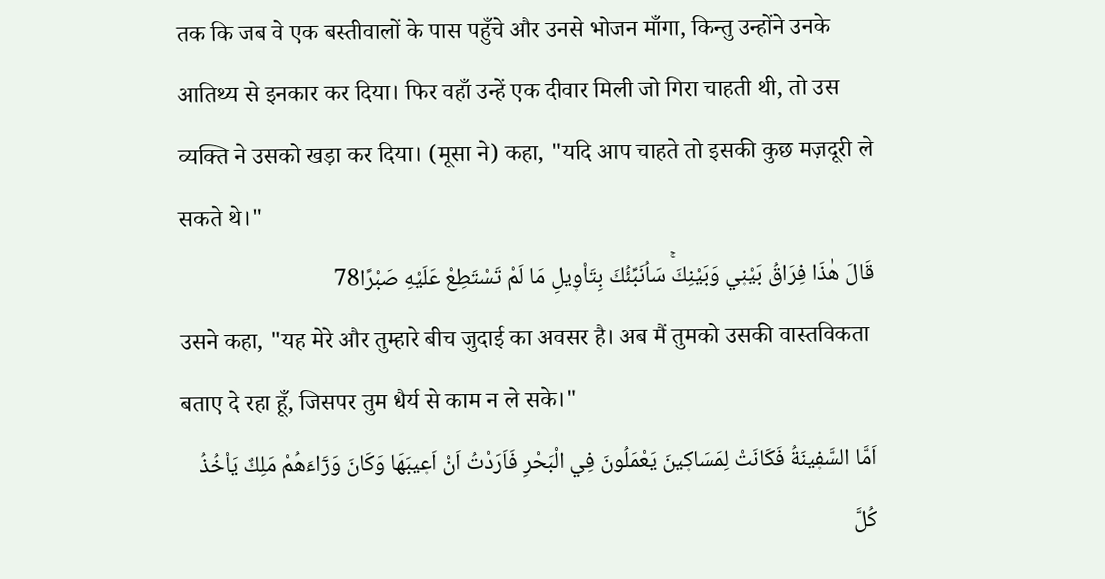तक कि जब वे एक बस्तीवालों के पास पहुँचे और उनसे भोजन माँगा, किन्तु उन्होंने उनके आतिथ्य से इनकार कर दिया। फिर वहाँ उन्हें एक दीवार मिली जो गिरा चाहती थी, तो उस व्यक्ति ने उसको खड़ा कर दिया। (मूसा ने) कहा, "यदि आप चाहते तो इसकी कुछ मज़दूरी ले सकते थे।"
قَالَ هٰذَا فِرَاقُ بَيْن۪ي وَبَيْنِكَۚ سَاُنَبِّئُكَ بِتَاْو۪يلِ مَا لَمْ تَسْتَطِعْ عَلَيْهِ صَبْرًا78
उसने कहा, "यह मेरे और तुम्हारे बीच जुदाई का अवसर है। अब मैं तुमको उसकी वास्तविकता बताए दे रहा हूँ, जिसपर तुम धैर्य से काम न ले सके।"
اَمَّا السَّف۪ينَةُ فَكَانَتْ لِمَسَاك۪ينَ يَعْمَلُونَ فِي الْبَحْرِ فَاَرَدْتُ اَنْ اَع۪يبَهَا وَكَانَ وَرَٓاءَهُمْ مَلِكٌ يَاْخُذُ كُلَّ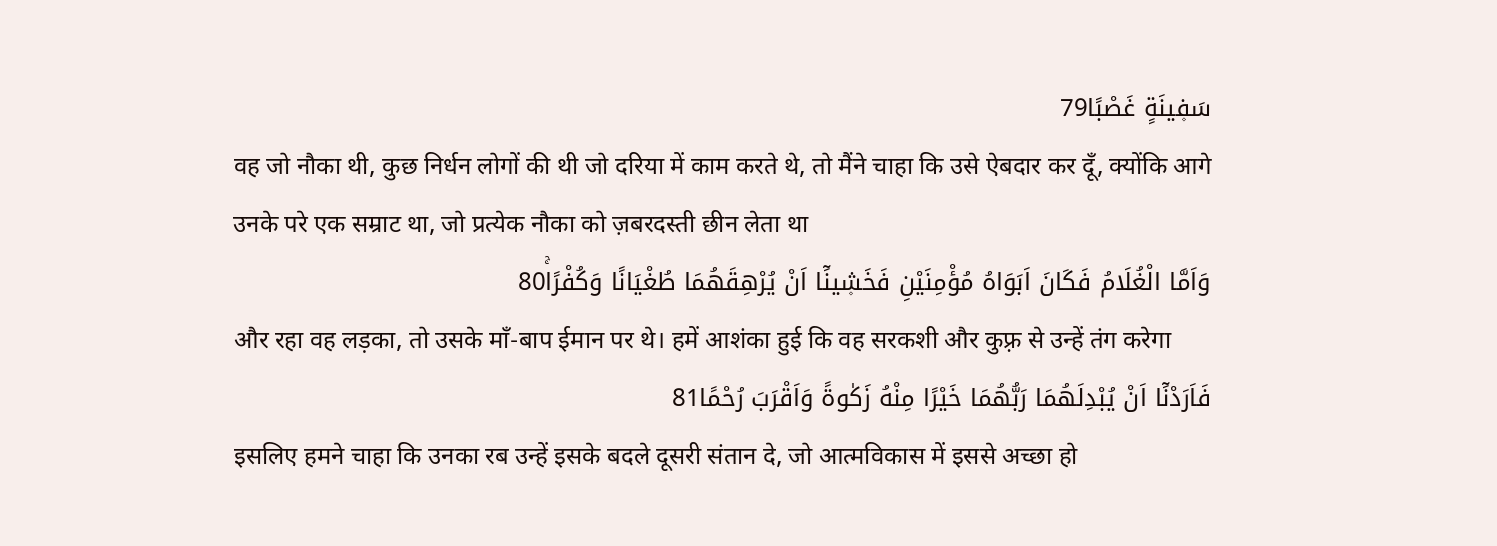سَف۪ينَةٍ غَصْبًا79
वह जो नौका थी, कुछ निर्धन लोगों की थी जो दरिया में काम करते थे, तो मैंने चाहा कि उसे ऐबदार कर दूँ, क्योंकि आगे उनके परे एक सम्राट था, जो प्रत्येक नौका को ज़बरदस्ती छीन लेता था
وَاَمَّا الْغُلَامُ فَكَانَ اَبَوَاهُ مُؤْمِنَيْنِ فَخَش۪ينَٓا اَنْ يُرْهِقَهُمَا طُغْيَانًا وَكُفْرًاۚ80
और रहा वह लड़का, तो उसके माँ-बाप ईमान पर थे। हमें आशंका हुई कि वह सरकशी और कुफ़्र से उन्हें तंग करेगा
فَاَرَدْنَٓا اَنْ يُبْدِلَهُمَا رَبُّهُمَا خَيْرًا مِنْهُ زَكٰوةً وَاَقْرَبَ رُحْمًا81
इसलिए हमने चाहा कि उनका रब उन्हें इसके बदले दूसरी संतान दे, जो आत्मविकास में इससे अच्छा हो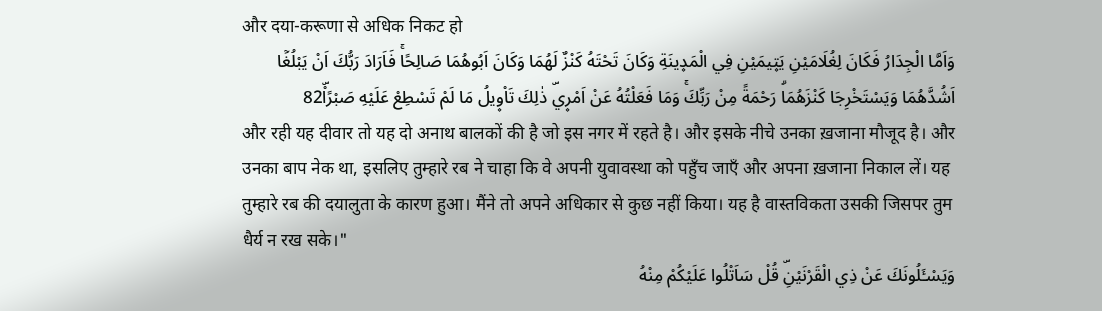और दया-करूणा से अधिक निकट हो
وَاَمَّا الْجِدَارُ فَكَانَ لِغُلَامَيْنِ يَت۪يمَيْنِ فِي الْمَد۪ينَةِ وَكَانَ تَحْتَهُ كَنْزٌ لَهُمَا وَكَانَ اَبُوهُمَا صَالِحًاۚ فَاَرَادَ رَبُّكَ اَنْ يَبْلُغَٓا اَشُدَّهُمَا وَيَسْتَخْرِجَا كَنْزَهُمَاۗ رَحْمَةً مِنْ رَبِّكَۚ وَمَا فَعَلْتُهُ عَنْ اَمْر۪يۜ ذٰلِكَ تَاْو۪يلُ مَا لَمْ تَسْطِعْ عَلَيْهِ صَبْرًاۜ۟82
और रही यह दीवार तो यह दो अनाथ बालकों की है जो इस नगर में रहते है। और इसके नीचे उनका ख़जाना मौजूद है। और उनका बाप नेक था, इसलिए तुम्हारे रब ने चाहा कि वे अपनी युवावस्था को पहुँच जाएँ और अपना ख़जाना निकाल लें। यह तुम्हारे रब की दयालुता के कारण हुआ। मैंने तो अपने अधिकार से कुछ नहीं किया। यह है वास्तविकता उसकी जिसपर तुम धैर्य न रख सके।"
وَيَسْـَٔلُونَكَ عَنْ ذِي الْقَرْنَيْنِۜ قُلْ سَاَتْلُوا عَلَيْكُمْ مِنْهُ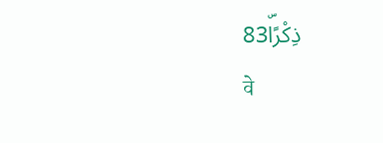ذِكْرًاۜ83
वे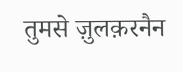तुमसे ज़ुलक़रनैन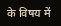के विषय में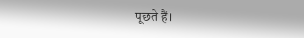पूछते हैं।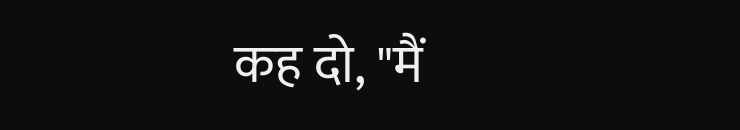कह दो, "मैं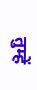तुम्हें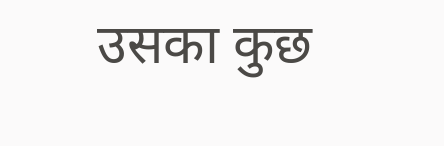उसका कुछ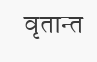वृतान्त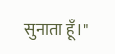सुनाता हूँ।"